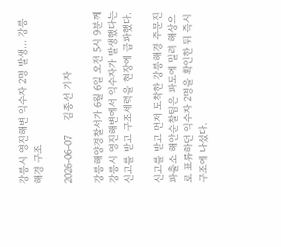강릉시 영진해변 익수자 2명 발생... 강릉해경 구조

2026-06-07     김종선 기자

강릉해양경찰서가 6월 6일 오전 5시 9분께 강릉시 영진해변에서 익수자가 발생했다는 신고를 받고 구조세력을 현장에 급파했다.

신고를 받고 먼저 도착한 강릉해경 주문진파출소 해안순찰팀은 파도에 밀려 해상으로 표류하던 익수자 2명을 확인한 뒤 즉시 구조에 나섰다.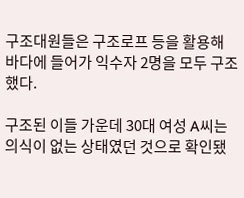구조대원들은 구조로프 등을 활용해 바다에 들어가 익수자 2명을 모두 구조했다.

구조된 이들 가운데 30대 여성 A씨는 의식이 없는 상태였던 것으로 확인됐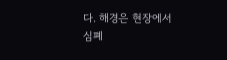다. 해경은 현장에서 심폐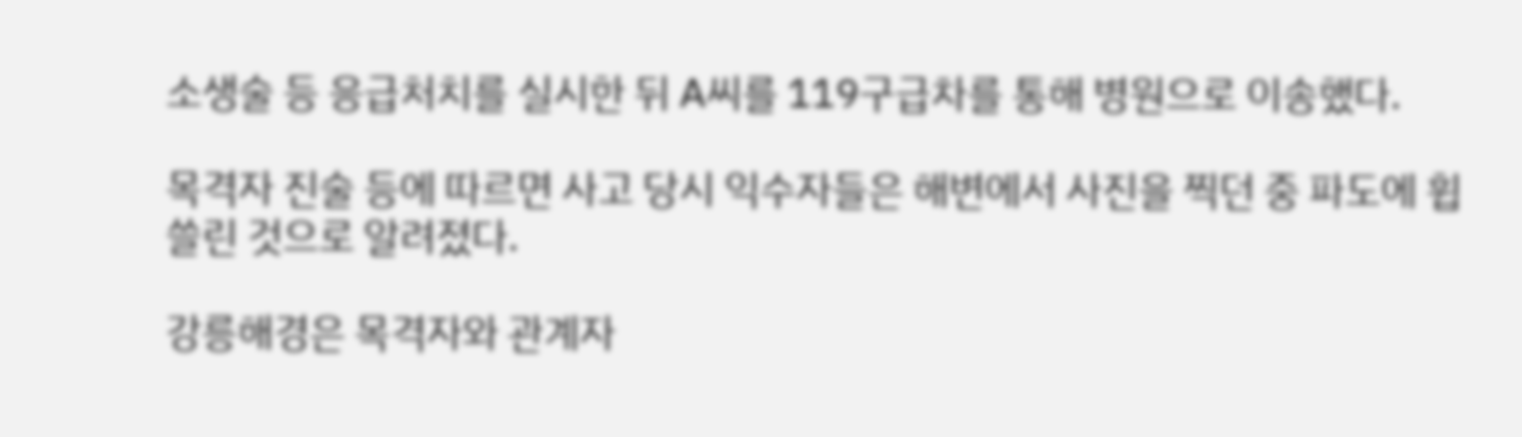소생술 등 응급처치를 실시한 뒤 A씨를 119구급차를 통해 병원으로 이송했다.

목격자 진술 등에 따르면 사고 당시 익수자들은 해변에서 사진을 찍던 중 파도에 휩쓸린 것으로 알려졌다.

강릉해경은 목격자와 관계자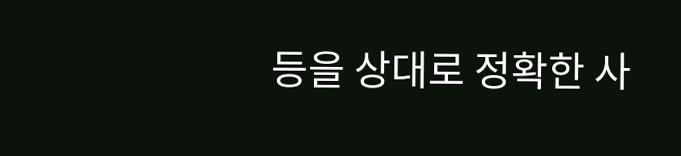등을 상대로 정확한 사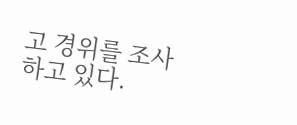고 경위를 조사하고 있다.